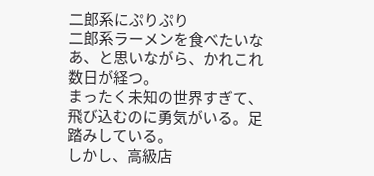二郎系にぷりぷり
二郎系ラーメンを食べたいなあ、と思いながら、かれこれ数日が経つ。
まったく未知の世界すぎて、飛び込むのに勇気がいる。足踏みしている。
しかし、高級店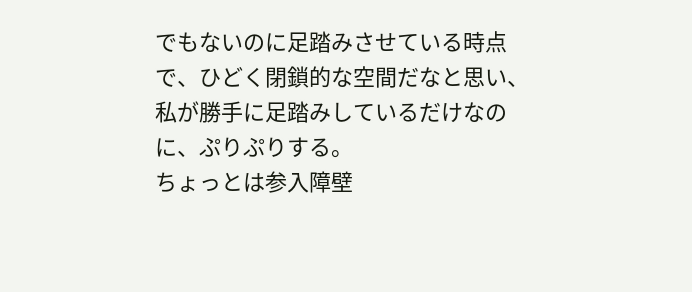でもないのに足踏みさせている時点で、ひどく閉鎖的な空間だなと思い、
私が勝手に足踏みしているだけなのに、ぷりぷりする。
ちょっとは参入障壁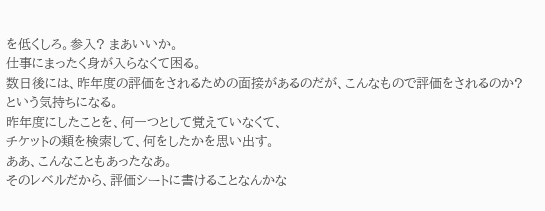を低くしろ。参入? まあいいか。
仕事にまったく身が入らなくて困る。
数日後には、昨年度の評価をされるための面接があるのだが、こんなもので評価をされるのか? という気持ちになる。
昨年度にしたことを、何一つとして覚えていなくて、
チケットの類を検索して、何をしたかを思い出す。
ああ、こんなこともあったなあ。
そのレベルだから、評価シートに書けることなんかな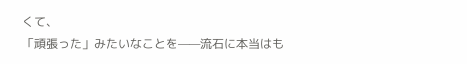くて、
「頑張った」みたいなことを——流石に本当はも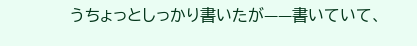うちょっとしっかり書いたが——書いていて、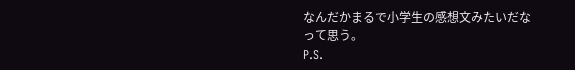なんだかまるで小学生の感想文みたいだなって思う。
P.S.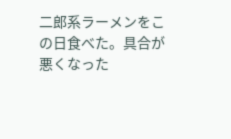二郎系ラーメンをこの日食べた。具合が悪くなった